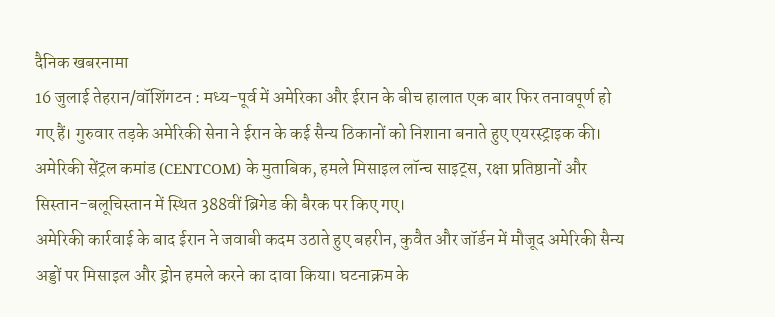दैनिक खबरनामा
16 जुलाई तेहरान/वॉशिंगटन : मध्य-पूर्व में अमेरिका और ईरान के बीच हालात एक बार फिर तनावपूर्ण हो गए हैं। गुरुवार तड़के अमेरिकी सेना ने ईरान के कई सैन्य ठिकानों को निशाना बनाते हुए एयरस्ट्राइक की। अमेरिकी सेंट्रल कमांड (CENTCOM) के मुताबिक, हमले मिसाइल लॉन्च साइट्स, रक्षा प्रतिष्ठानों और सिस्तान-बलूचिस्तान में स्थित 388वीं ब्रिगेड की बैरक पर किए गए।
अमेरिकी कार्रवाई के बाद ईरान ने जवाबी कदम उठाते हुए बहरीन, कुवैत और जॉर्डन में मौजूद अमेरिकी सैन्य अड्डों पर मिसाइल और ड्रोन हमले करने का दावा किया। घटनाक्रम के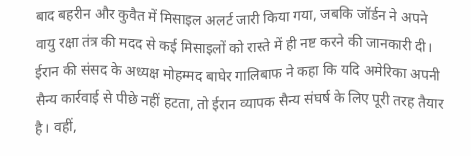बाद बहरीन और कुवैत में मिसाइल अलर्ट जारी किया गया, जबकि जॉर्डन ने अपने वायु रक्षा तंत्र की मदद से कई मिसाइलों को रास्ते में ही नष्ट करने की जानकारी दी।
ईरान की संसद के अध्यक्ष मोहम्मद बाघेर गालिबाफ ने कहा कि यदि अमेरिका अपनी सैन्य कार्रवाई से पीछे नहीं हटता, तो ईरान व्यापक सैन्य संघर्ष के लिए पूरी तरह तैयार है। वहीं,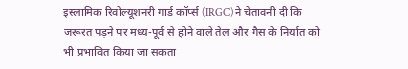इस्लामिक रिवोल्यूशनरी गार्ड कॉर्प्स (IRGC) ने चेतावनी दी कि जरूरत पड़ने पर मध्य-पूर्व से होने वाले तेल और गैस के निर्यात को भी प्रभावित किया जा सकता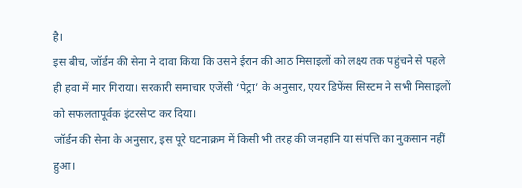है।
इस बीच, जॉर्डन की सेना ने दावा किया कि उसने ईरान की आठ मिसाइलों को लक्ष्य तक पहुंचने से पहले ही हवा में मार गिराया। सरकारी समाचार एजेंसी ‘पेट्रा’ के अनुसार, एयर डिफेंस सिस्टम ने सभी मिसाइलों को सफलतापूर्वक इंटरसेप्ट कर दिया।
जॉर्डन की सेना के अनुसार, इस पूरे घटनाक्रम में किसी भी तरह की जनहानि या संपत्ति का नुकसान नहीं हुआ।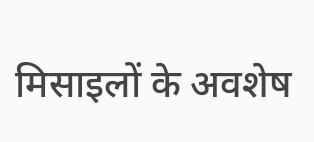मिसाइलों के अवशेष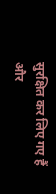सुरक्षित कर लिए गए हैं और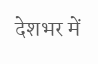देशभर में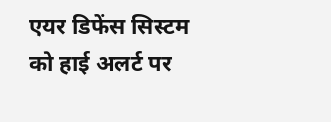एयर डिफेंस सिस्टम को हाई अलर्ट पर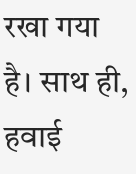रखा गया है। साथ ही, हवाई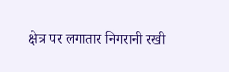क्षेत्र पर लगातार निगरानी रखी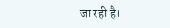जा रही है।